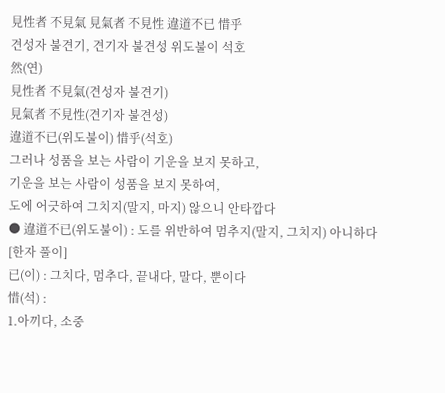見性者 不見氣 見氣者 不見性 違道不已 惜乎
견성자 불견기, 견기자 불견성 위도불이 석호
然(연)
見性者 不見氣(견성자 불견기)
見氣者 不見性(견기자 불견성)
違道不已(위도불이) 惜乎(석호)
그러나 성품을 보는 사람이 기운을 보지 못하고,
기운을 보는 사람이 성품을 보지 못하여,
도에 어긋하여 그치지(말지, 마지) 않으니 안타깝다
● 違道不已(위도불이) : 도를 위반하여 멈추지(말지, 그치지) 아니하다
[한자 풀이]
已(이) : 그치다, 멈추다, 끝내다, 말다, 뿐이다
惜(석) :
1.아끼다, 소중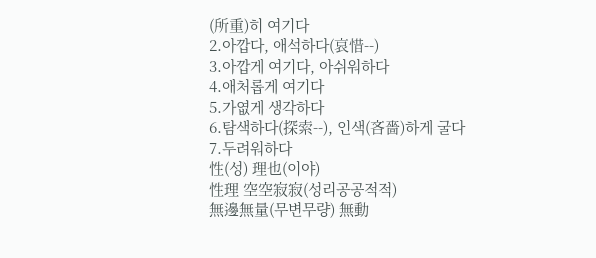(所重)히 여기다
2.아깝다, 애석하다(哀惜--)
3.아깝게 여기다, 아쉬워하다
4.애처롭게 여기다
5.가엾게 생각하다
6.탐색하다(探索--), 인색(吝嗇)하게 굴다
7.두려워하다
性(성) 理也(이야)
性理 空空寂寂(성리공공적적)
無邊無量(무변무량) 無動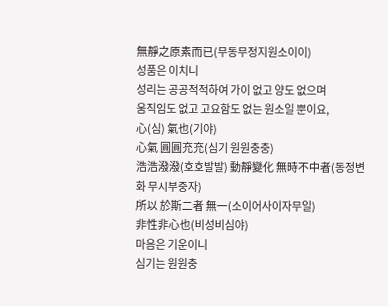無靜之原素而已(무동무정지원소이이)
성품은 이치니
성리는 공공적적하여 가이 없고 양도 없으며
움직임도 없고 고요함도 없는 원소일 뿐이요,
心(심) 氣也(기야)
心氣 圓圓充充(심기 원원충충)
浩浩潑潑(호호발발) 動靜變化 無時不中者(동정변화 무시부중자)
所以 於斯二者 無一(소이어사이자무일)
非性非心也(비성비심야)
마음은 기운이니
심기는 원원충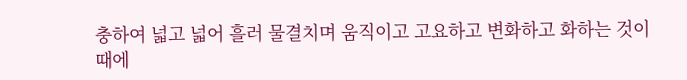충하여 넓고 넓어 흘러 물결치며 움직이고 고요하고 변화하고 화하는 것이
때에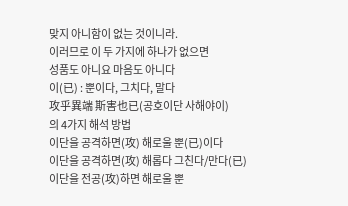맞지 아니함이 없는 것이니라.
이러므로 이 두 가지에 하나가 없으면
성품도 아니요 마음도 아니다
이(已) : 뿐이다, 그치다, 말다
攻乎異端 斯害也已(공호이단 사해야이)
의 4가지 해석 방법
이단을 공격하면(攻) 해로울 뿐(已)이다
이단을 공격하면(攻) 해롭다 그친다/만다(已)
이단을 전공(攻)하면 해로울 뿐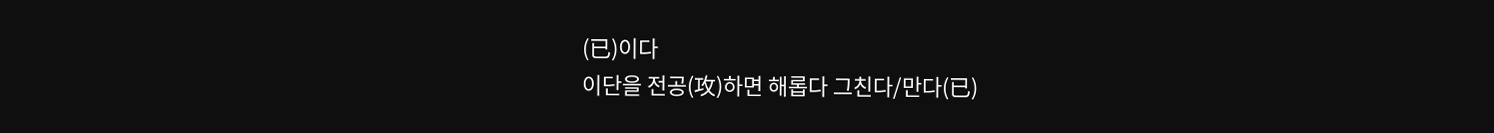(已)이다
이단을 전공(攻)하면 해롭다 그친다/만다(已)